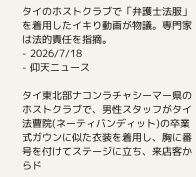タイのホストクラブで「弁護士法服」を着用したイキり動画が物議。専門家は法的責任を指摘。
- 2026/7/18
- 仰天ニュース

タイ東北部ナコンラチャシーマー県のホストクラブで、男性スタッフがタイ法曹院(ネーティバンディット)の卒業式ガウンに似た衣装を着用し、胸に番号を付けてステージに立ち、来店客からド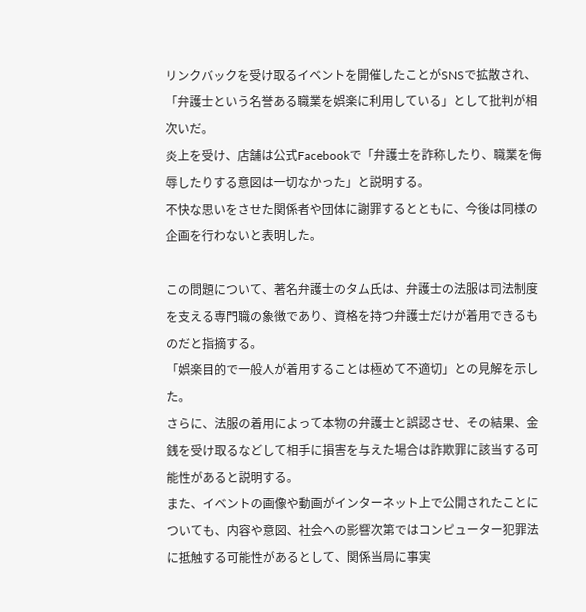リンクバックを受け取るイベントを開催したことがSNSで拡散され、「弁護士という名誉ある職業を娯楽に利用している」として批判が相次いだ。
炎上を受け、店舗は公式Facebookで「弁護士を詐称したり、職業を侮辱したりする意図は一切なかった」と説明する。
不快な思いをさせた関係者や団体に謝罪するとともに、今後は同様の企画を行わないと表明した。

この問題について、著名弁護士のタム氏は、弁護士の法服は司法制度を支える専門職の象徴であり、資格を持つ弁護士だけが着用できるものだと指摘する。
「娯楽目的で一般人が着用することは極めて不適切」との見解を示した。
さらに、法服の着用によって本物の弁護士と誤認させ、その結果、金銭を受け取るなどして相手に損害を与えた場合は詐欺罪に該当する可能性があると説明する。
また、イベントの画像や動画がインターネット上で公開されたことについても、内容や意図、社会への影響次第ではコンピューター犯罪法に抵触する可能性があるとして、関係当局に事実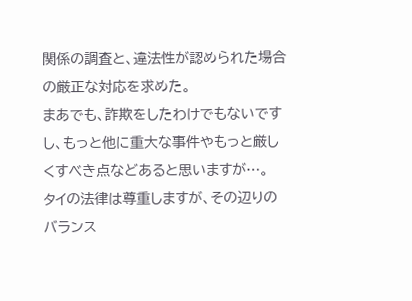関係の調査と、違法性が認められた場合の厳正な対応を求めた。
まあでも、詐欺をしたわけでもないですし、もっと他に重大な事件やもっと厳しくすべき点などあると思いますが…。
タイの法律は尊重しますが、その辺りのバランス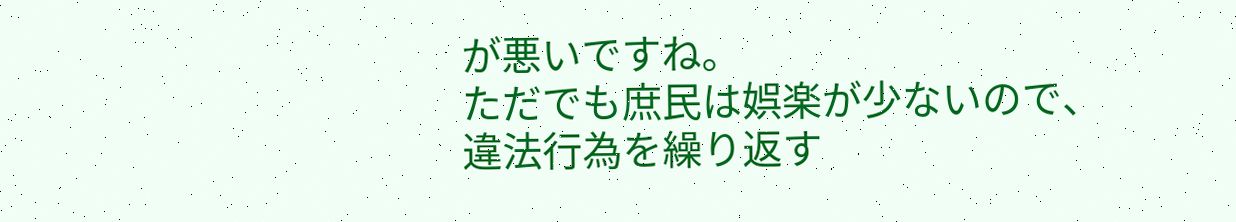が悪いですね。
ただでも庶民は娯楽が少ないので、違法行為を繰り返す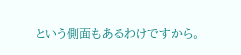という側面もあるわけですから。